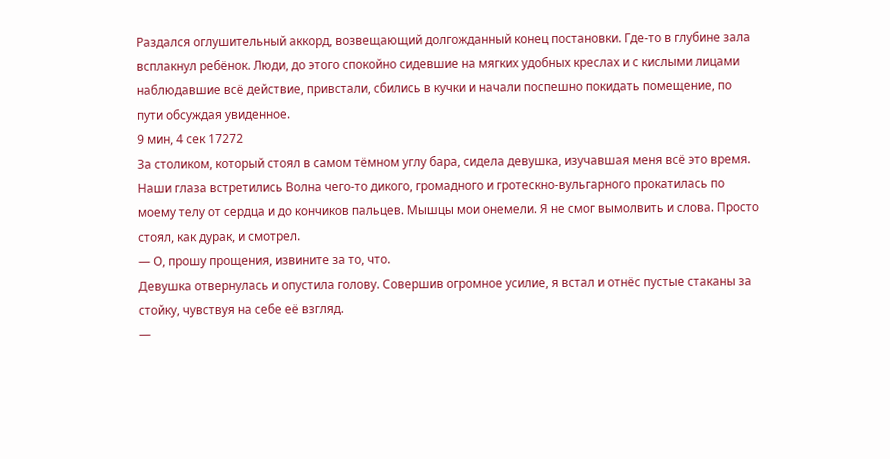Раздался оглушительный аккорд, возвещающий долгожданный конец постановки. Где-то в глубине зала всплакнул ребёнок. Люди, до этого спокойно сидевшие на мягких удобных креслах и с кислыми лицами наблюдавшие всё действие, привстали, сбились в кучки и начали поспешно покидать помещение, по пути обсуждая увиденное.
9 мин, 4 сек 17272
За столиком, который стоял в самом тёмном углу бара, сидела девушка, изучавшая меня всё это время. Наши глаза встретились Волна чего-то дикого, громадного и гротескно-вульгарного прокатилась по моему телу от сердца и до кончиков пальцев. Мышцы мои онемели. Я не смог вымолвить и слова. Просто стоял, как дурак, и смотрел.
— О, прошу прощения, извините за то, что.
Девушка отвернулась и опустила голову. Совершив огромное усилие, я встал и отнёс пустые стаканы за стойку, чувствуя на себе её взгляд.
—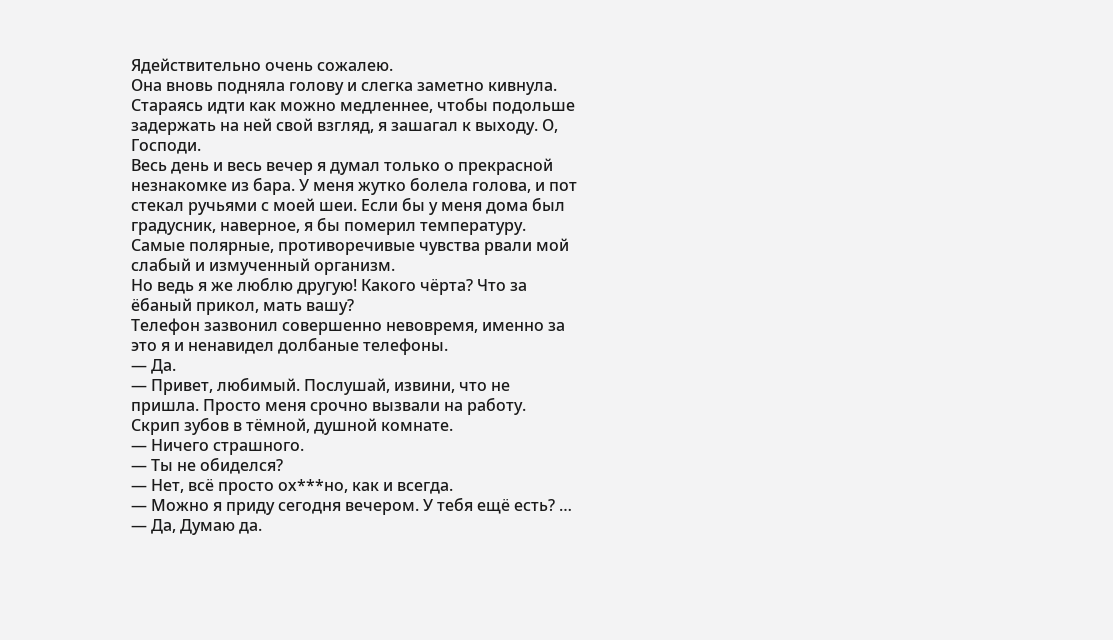Ядействительно очень сожалею.
Она вновь подняла голову и слегка заметно кивнула.
Стараясь идти как можно медленнее, чтобы подольше задержать на ней свой взгляд, я зашагал к выходу. О, Господи.
Весь день и весь вечер я думал только о прекрасной незнакомке из бара. У меня жутко болела голова, и пот стекал ручьями с моей шеи. Если бы у меня дома был градусник, наверное, я бы померил температуру. Самые полярные, противоречивые чувства рвали мой слабый и измученный организм.
Но ведь я же люблю другую! Какого чёрта? Что за ёбаный прикол, мать вашу?
Телефон зазвонил совершенно невовремя, именно за это я и ненавидел долбаные телефоны.
— Да.
— Привет, любимый. Послушай, извини, что не пришла. Просто меня срочно вызвали на работу.
Скрип зубов в тёмной, душной комнате.
— Ничего страшного.
— Ты не обиделся?
— Нет, всё просто ох***но, как и всегда.
— Можно я приду сегодня вечером. У тебя ещё есть? …
— Да, Думаю да.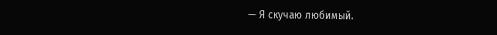— Я скучаю любимый.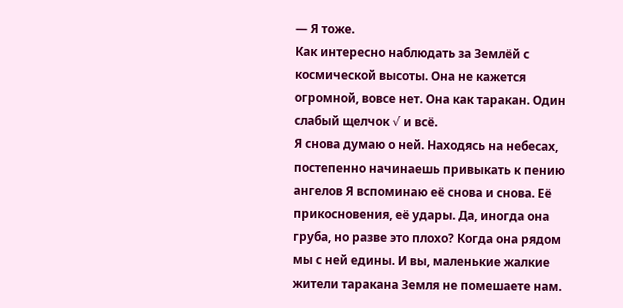— Я тоже.
Как интересно наблюдать за Землёй с космической высоты. Она не кажется огромной, вовсе нет. Она как таракан. Один слабый щелчок √ и всё.
Я снова думаю о ней. Находясь на небесах, постепенно начинаешь привыкать к пению ангелов Я вспоминаю её снова и снова. Её прикосновения, её удары. Да, иногда она груба, но разве это плохо? Когда она рядом мы с ней едины. И вы, маленькие жалкие жители таракана Земля не помешаете нам.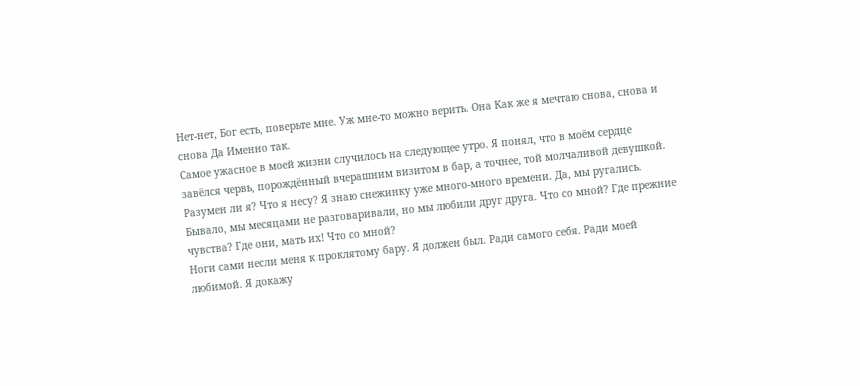Нет-нет, Бог есть, поверьте мне. Уж мне-то можно верить. Она Как же я мечтаю снова, снова и снова Да Именно так.
Самое ужасное в моей жизни случилось на следующее утро. Я понял, что в моём сердце завёлся червь, порождённый вчерашним визитом в бар, а точнее, той молчаливой девушкой.
Разумен ли я? Что я несу? Я знаю снежинку уже много-много времени. Да, мы ругались. Бывало, мы месяцами не разговаривали, но мы любили друг друга. Что со мной? Где прежние чувства? Где они, мать их! Что со мной?
Ноги сами несли меня к проклятому бару. Я должен был. Ради самого себя. Ради моей любимой. Я докажу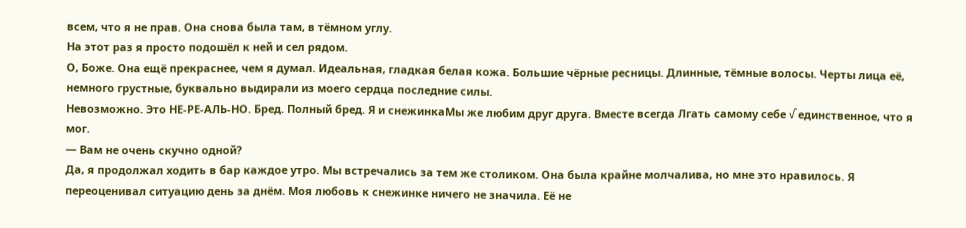всем, что я не прав. Она снова была там, в тёмном углу.
На этот раз я просто подошёл к ней и сел рядом.
О, Боже. Она ещё прекраснее, чем я думал. Идеальная, гладкая белая кожа. Большие чёрные ресницы. Длинные, тёмные волосы. Черты лица её, немного грустные, буквально выдирали из моего сердца последние силы.
Невозможно. Это НЕ-РЕ-АЛЬ-НО. Бред. Полный бред. Я и снежинкаМы же любим друг друга. Вместе всегда Лгать самому себе √ единственное, что я мог.
— Вам не очень скучно одной?
Да, я продолжал ходить в бар каждое утро. Мы встречались за тем же столиком. Она была крайне молчалива, но мне это нравилось. Я переоценивал ситуацию день за днём. Моя любовь к снежинке ничего не значила. Её не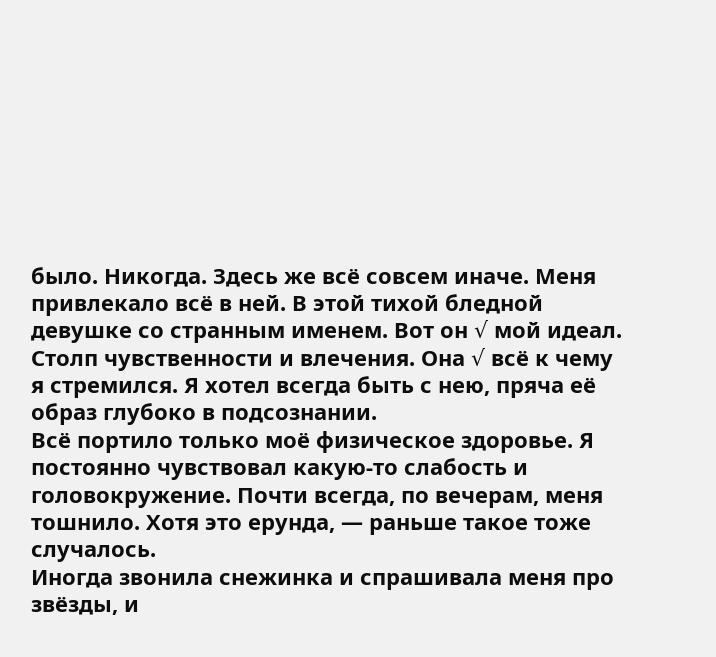было. Никогда. Здесь же всё совсем иначе. Меня привлекало всё в ней. В этой тихой бледной девушке со странным именем. Вот он √ мой идеал. Столп чувственности и влечения. Она √ всё к чему я стремился. Я хотел всегда быть с нею, пряча её образ глубоко в подсознании.
Всё портило только моё физическое здоровье. Я постоянно чувствовал какую-то слабость и головокружение. Почти всегда, по вечерам, меня тошнило. Хотя это ерунда, — раньше такое тоже случалось.
Иногда звонила снежинка и спрашивала меня про звёзды, и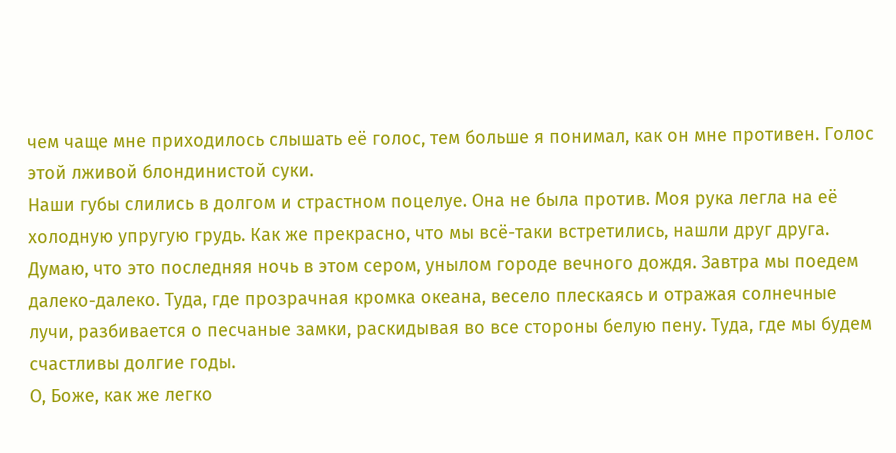чем чаще мне приходилось слышать её голос, тем больше я понимал, как он мне противен. Голос этой лживой блондинистой суки.
Наши губы слились в долгом и страстном поцелуе. Она не была против. Моя рука легла на её холодную упругую грудь. Как же прекрасно, что мы всё-таки встретились, нашли друг друга. Думаю, что это последняя ночь в этом сером, унылом городе вечного дождя. Завтра мы поедем далеко-далеко. Туда, где прозрачная кромка океана, весело плескаясь и отражая солнечные лучи, разбивается о песчаные замки, раскидывая во все стороны белую пену. Туда, где мы будем счастливы долгие годы.
О, Боже, как же легко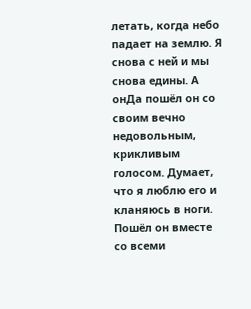летать, когда небо падает на землю. Я снова с ней и мы снова едины. А онДа пошёл он со своим вечно недовольным, крикливым голосом. Думает, что я люблю его и кланяюсь в ноги. Пошёл он вместе со всеми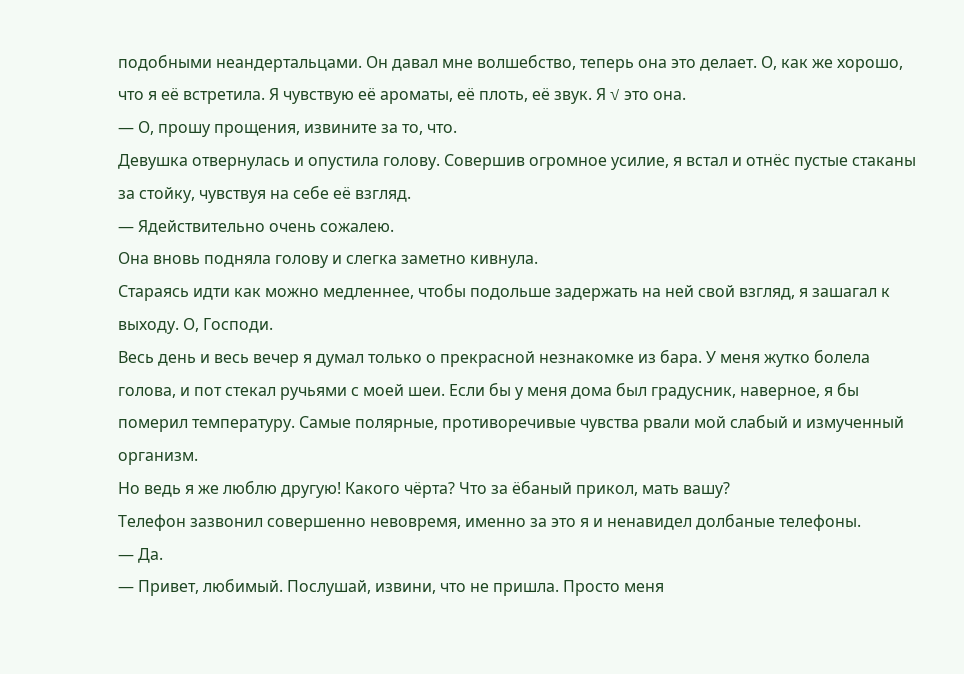подобными неандертальцами. Он давал мне волшебство, теперь она это делает. О, как же хорошо, что я её встретила. Я чувствую её ароматы, её плоть, её звук. Я √ это она.
— О, прошу прощения, извините за то, что.
Девушка отвернулась и опустила голову. Совершив огромное усилие, я встал и отнёс пустые стаканы за стойку, чувствуя на себе её взгляд.
— Ядействительно очень сожалею.
Она вновь подняла голову и слегка заметно кивнула.
Стараясь идти как можно медленнее, чтобы подольше задержать на ней свой взгляд, я зашагал к выходу. О, Господи.
Весь день и весь вечер я думал только о прекрасной незнакомке из бара. У меня жутко болела голова, и пот стекал ручьями с моей шеи. Если бы у меня дома был градусник, наверное, я бы померил температуру. Самые полярные, противоречивые чувства рвали мой слабый и измученный организм.
Но ведь я же люблю другую! Какого чёрта? Что за ёбаный прикол, мать вашу?
Телефон зазвонил совершенно невовремя, именно за это я и ненавидел долбаные телефоны.
— Да.
— Привет, любимый. Послушай, извини, что не пришла. Просто меня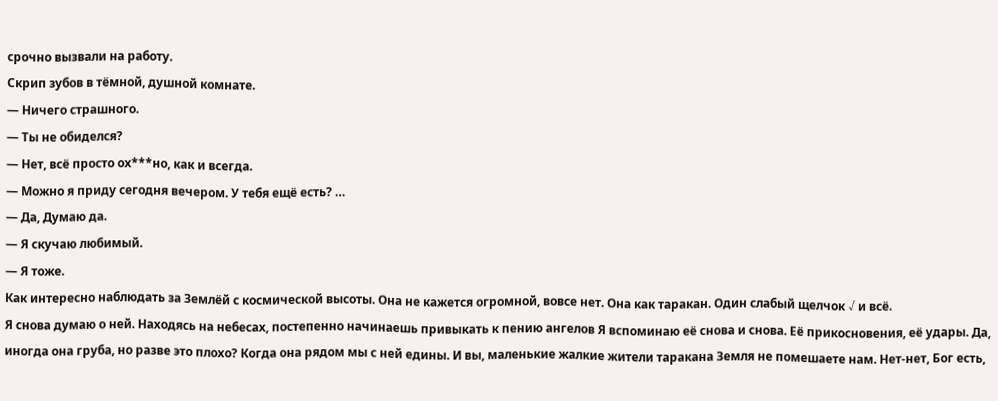срочно вызвали на работу.
Скрип зубов в тёмной, душной комнате.
— Ничего страшного.
— Ты не обиделся?
— Нет, всё просто ох***но, как и всегда.
— Можно я приду сегодня вечером. У тебя ещё есть? …
— Да, Думаю да.
— Я скучаю любимый.
— Я тоже.
Как интересно наблюдать за Землёй с космической высоты. Она не кажется огромной, вовсе нет. Она как таракан. Один слабый щелчок √ и всё.
Я снова думаю о ней. Находясь на небесах, постепенно начинаешь привыкать к пению ангелов Я вспоминаю её снова и снова. Её прикосновения, её удары. Да, иногда она груба, но разве это плохо? Когда она рядом мы с ней едины. И вы, маленькие жалкие жители таракана Земля не помешаете нам. Нет-нет, Бог есть,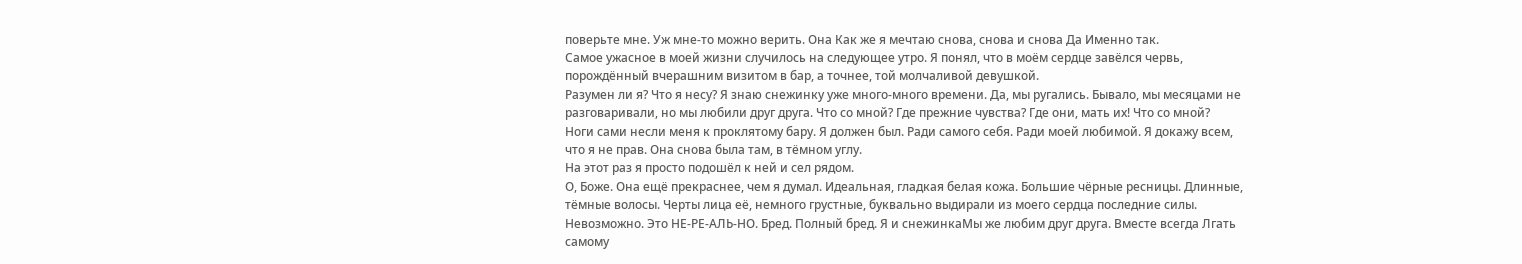поверьте мне. Уж мне-то можно верить. Она Как же я мечтаю снова, снова и снова Да Именно так.
Самое ужасное в моей жизни случилось на следующее утро. Я понял, что в моём сердце завёлся червь, порождённый вчерашним визитом в бар, а точнее, той молчаливой девушкой.
Разумен ли я? Что я несу? Я знаю снежинку уже много-много времени. Да, мы ругались. Бывало, мы месяцами не разговаривали, но мы любили друг друга. Что со мной? Где прежние чувства? Где они, мать их! Что со мной?
Ноги сами несли меня к проклятому бару. Я должен был. Ради самого себя. Ради моей любимой. Я докажу всем, что я не прав. Она снова была там, в тёмном углу.
На этот раз я просто подошёл к ней и сел рядом.
О, Боже. Она ещё прекраснее, чем я думал. Идеальная, гладкая белая кожа. Большие чёрные ресницы. Длинные, тёмные волосы. Черты лица её, немного грустные, буквально выдирали из моего сердца последние силы.
Невозможно. Это НЕ-РЕ-АЛЬ-НО. Бред. Полный бред. Я и снежинкаМы же любим друг друга. Вместе всегда Лгать самому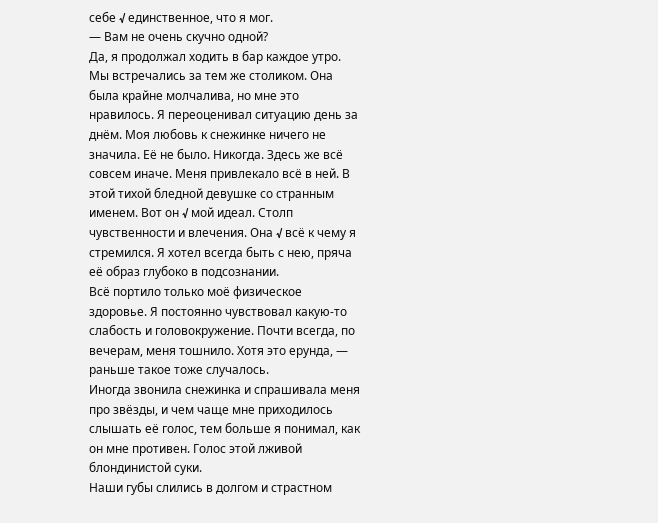себе √ единственное, что я мог.
— Вам не очень скучно одной?
Да, я продолжал ходить в бар каждое утро. Мы встречались за тем же столиком. Она была крайне молчалива, но мне это нравилось. Я переоценивал ситуацию день за днём. Моя любовь к снежинке ничего не значила. Её не было. Никогда. Здесь же всё совсем иначе. Меня привлекало всё в ней. В этой тихой бледной девушке со странным именем. Вот он √ мой идеал. Столп чувственности и влечения. Она √ всё к чему я стремился. Я хотел всегда быть с нею, пряча её образ глубоко в подсознании.
Всё портило только моё физическое здоровье. Я постоянно чувствовал какую-то слабость и головокружение. Почти всегда, по вечерам, меня тошнило. Хотя это ерунда, — раньше такое тоже случалось.
Иногда звонила снежинка и спрашивала меня про звёзды, и чем чаще мне приходилось слышать её голос, тем больше я понимал, как он мне противен. Голос этой лживой блондинистой суки.
Наши губы слились в долгом и страстном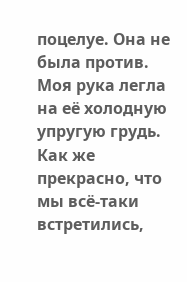поцелуе. Она не была против. Моя рука легла на её холодную упругую грудь. Как же прекрасно, что мы всё-таки встретились,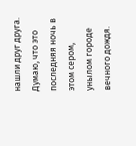нашли друг друга. Думаю, что это последняя ночь в этом сером, унылом городе вечного дождя.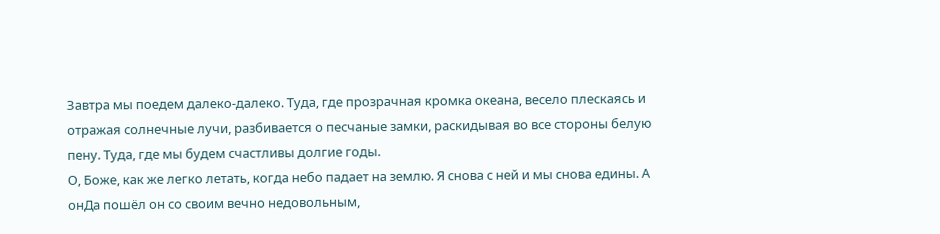Завтра мы поедем далеко-далеко. Туда, где прозрачная кромка океана, весело плескаясь и отражая солнечные лучи, разбивается о песчаные замки, раскидывая во все стороны белую пену. Туда, где мы будем счастливы долгие годы.
О, Боже, как же легко летать, когда небо падает на землю. Я снова с ней и мы снова едины. А онДа пошёл он со своим вечно недовольным,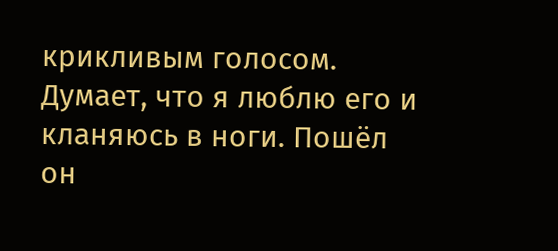крикливым голосом. Думает, что я люблю его и кланяюсь в ноги. Пошёл он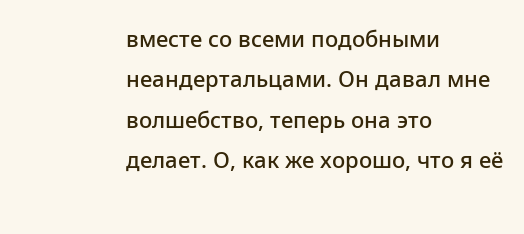вместе со всеми подобными неандертальцами. Он давал мне волшебство, теперь она это делает. О, как же хорошо, что я её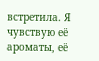встретила. Я чувствую её ароматы, её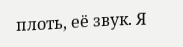плоть, её звук. Я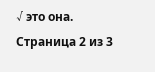√ это она.
Страница 2 из 3